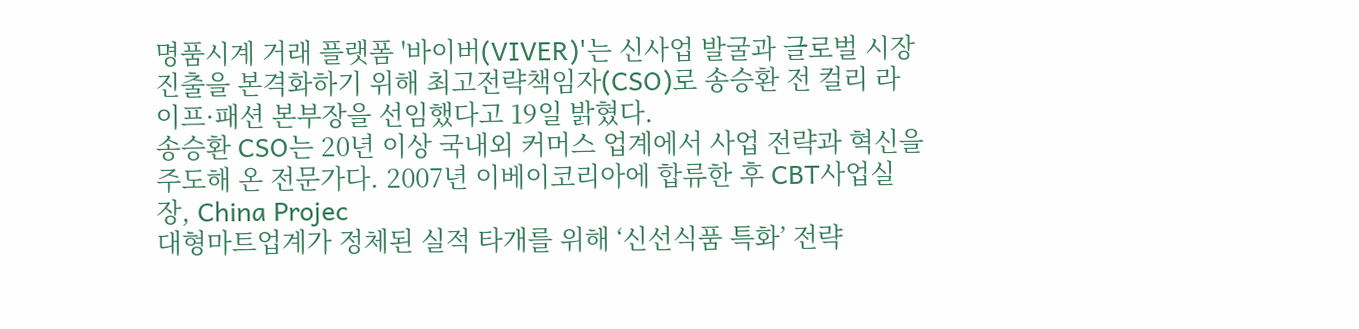명품시계 거래 플랫폼 '바이버(VIVER)'는 신사업 발굴과 글로벌 시장 진출을 본격화하기 위해 최고전략책임자(CSO)로 송승환 전 컬리 라이프·패션 본부장을 선임했다고 19일 밝혔다.
송승환 CSO는 20년 이상 국내외 커머스 업계에서 사업 전략과 혁신을 주도해 온 전문가다. 2007년 이베이코리아에 합류한 후 CBT사업실장, China Projec
대형마트업계가 정체된 실적 타개를 위해 ‘신선식품 특화’ 전략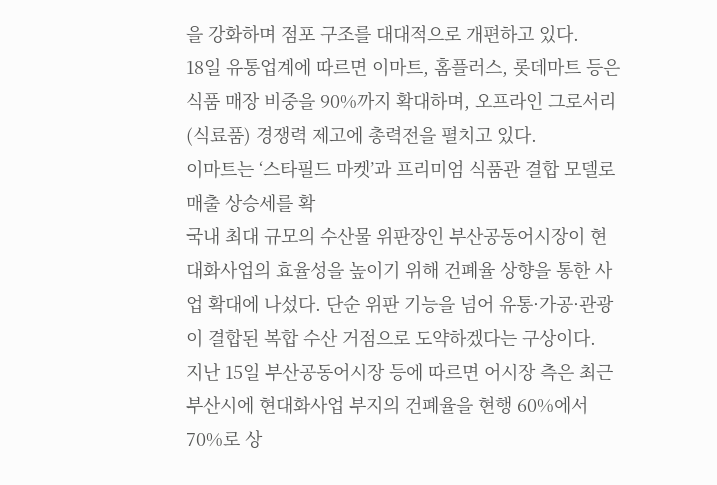을 강화하며 점포 구조를 대대적으로 개편하고 있다.
18일 유통업계에 따르면 이마트, 홈플러스, 롯데마트 등은 식품 매장 비중을 90%까지 확대하며, 오프라인 그로서리(식료품) 경쟁력 제고에 총력전을 펼치고 있다.
이마트는 ‘스타필드 마켓’과 프리미엄 식품관 결합 모델로 매출 상승세를 확
국내 최대 규모의 수산물 위판장인 부산공동어시장이 현대화사업의 효율성을 높이기 위해 건폐율 상향을 통한 사업 확대에 나섰다. 단순 위판 기능을 넘어 유통·가공·관광이 결합된 복합 수산 거점으로 도약하겠다는 구상이다.
지난 15일 부산공동어시장 등에 따르면 어시장 측은 최근 부산시에 현대화사업 부지의 건폐율을 현행 60%에서 70%로 상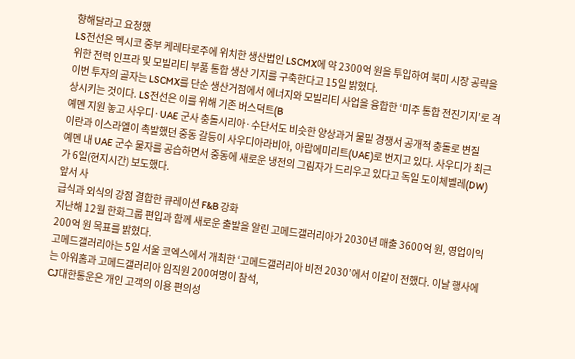향해달라고 요청했
LS전선은 멕시코 중부 케레타로주에 위치한 생산법인 LSCMX에 약 2300억 원을 투입하여 북미 시장 공략을 위한 전력 인프라 및 모빌리티 부품 통합 생산 기지를 구축한다고 15일 밝혔다.
이번 투자의 골자는 LSCMX를 단순 생산거점에서 에너지와 모빌리티 사업을 융합한 ‘미주 통합 전진기지’로 격상시키는 것이다. LS전선은 이를 위해 기존 버스덕트(B
예멘 지원 놓고 사우디·UAE 군사 충돌시리아·수단서도 비슷한 양상과거 물밑 경쟁서 공개적 충돌로 변질
이란과 이스라엘이 촉발했던 중동 갈등이 사우디아라비아, 아랍에미리트(UAE)로 번지고 있다. 사우디가 최근 예멘 내 UAE 군수 물자를 공습하면서 중동에 새로운 냉전의 그림자가 드리우고 있다고 독일 도이체벨레(DW)가 6일(현지시간) 보도했다.
앞서 사
급식과 외식의 강점 결합한 큐레이션 F&B 강화
지난해 12월 한화그룹 편입과 함께 새로운 출발을 알린 고메드갤러리아가 2030년 매출 3600억 원, 영업이익 200억 원 목표를 밝혔다.
고메드갤러리아는 5일 서울 코엑스에서 개최한 ‘고메드갤러리아 비전 2030’에서 이같이 전했다. 이날 행사에는 아워홈과 고메드갤러리아 임직원 200여명이 참석,
CJ대한통운은 개인 고객의 이용 편의성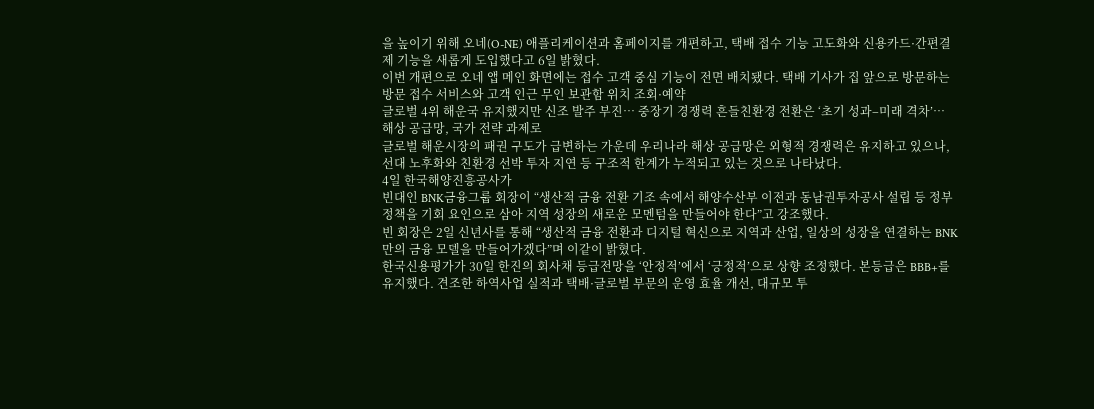을 높이기 위해 오네(O-NE) 애플리케이션과 홈페이지를 개편하고, 택배 접수 기능 고도화와 신용카드·간편결제 기능을 새롭게 도입했다고 6일 밝혔다.
이번 개편으로 오네 앱 메인 화면에는 접수 고객 중심 기능이 전면 배치됐다. 택배 기사가 집 앞으로 방문하는 방문 접수 서비스와 고객 인근 무인 보관함 위치 조회·예약
글로벌 4위 해운국 유지했지만 신조 발주 부진… 중장기 경쟁력 흔들친환경 전환은 ‘초기 성과–미래 격차’… 해상 공급망, 국가 전략 과제로
글로벌 해운시장의 패권 구도가 급변하는 가운데 우리나라 해상 공급망은 외형적 경쟁력은 유지하고 있으나, 선대 노후화와 친환경 선박 투자 지연 등 구조적 한계가 누적되고 있는 것으로 나타났다.
4일 한국해양진흥공사가
빈대인 BNK금융그룹 회장이 “생산적 금융 전환 기조 속에서 해양수산부 이전과 동남권투자공사 설립 등 정부 정책을 기회 요인으로 삼아 지역 성장의 새로운 모멘텀을 만들어야 한다”고 강조했다.
빈 회장은 2일 신년사를 통해 “생산적 금융 전환과 디지털 혁신으로 지역과 산업, 일상의 성장을 연결하는 BNK만의 금융 모델을 만들어가겠다”며 이같이 밝혔다.
한국신용평가가 30일 한진의 회사채 등급전망을 ‘안정적’에서 ‘긍정적’으로 상향 조정했다. 본등급은 BBB+를 유지했다. 견조한 하역사업 실적과 택배·글로벌 부문의 운영 효율 개선, 대규모 투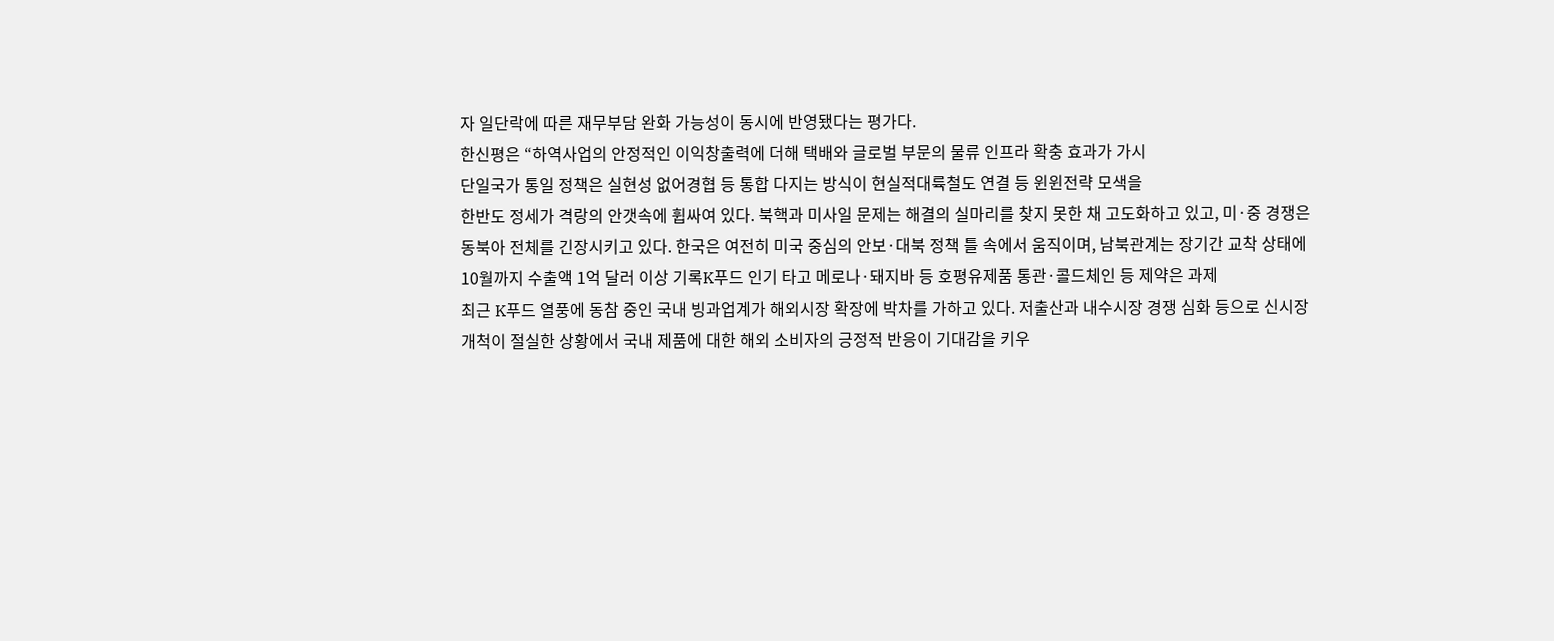자 일단락에 따른 재무부담 완화 가능성이 동시에 반영됐다는 평가다.
한신평은 “하역사업의 안정적인 이익창출력에 더해 택배와 글로벌 부문의 물류 인프라 확충 효과가 가시
단일국가 통일 정책은 실현성 없어경협 등 통합 다지는 방식이 현실적대륙철도 연결 등 윈윈전략 모색을
한반도 정세가 격랑의 안갯속에 휩싸여 있다. 북핵과 미사일 문제는 해결의 실마리를 찾지 못한 채 고도화하고 있고, 미·중 경쟁은 동북아 전체를 긴장시키고 있다. 한국은 여전히 미국 중심의 안보·대북 정책 틀 속에서 움직이며, 남북관계는 장기간 교착 상태에
10월까지 수출액 1억 달러 이상 기록K푸드 인기 타고 메로나·돼지바 등 호평유제품 통관·콜드체인 등 제약은 과제
최근 K푸드 열풍에 동참 중인 국내 빙과업계가 해외시장 확장에 박차를 가하고 있다. 저출산과 내수시장 경쟁 심화 등으로 신시장 개척이 절실한 상황에서 국내 제품에 대한 해외 소비자의 긍정적 반응이 기대감을 키우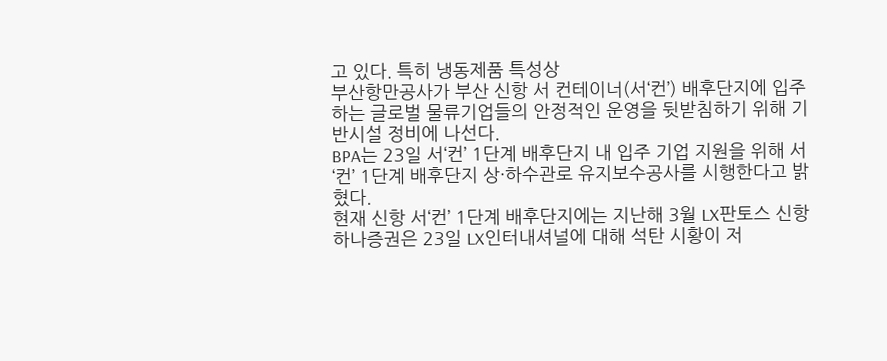고 있다. 특히 냉동제품 특성상
부산항만공사가 부산 신항 서 컨테이너(서‘컨’) 배후단지에 입주하는 글로벌 물류기업들의 안정적인 운영을 뒷받침하기 위해 기반시설 정비에 나선다.
BPA는 23일 서‘컨’ 1단계 배후단지 내 입주 기업 지원을 위해 서‘컨’ 1단계 배후단지 상·하수관로 유지보수공사를 시행한다고 밝혔다.
현재 신항 서‘컨’ 1단계 배후단지에는 지난해 3월 LX판토스 신항
하나증권은 23일 LX인터내셔널에 대해 석탄 시황이 저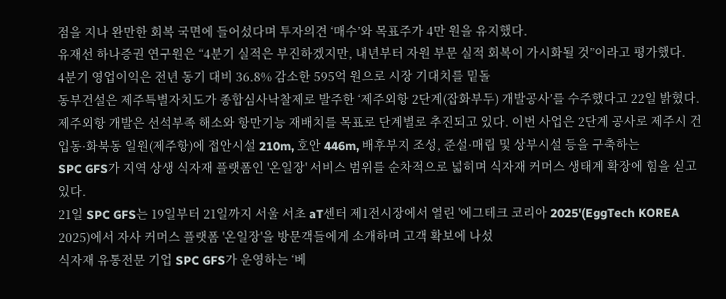점을 지나 완만한 회복 국면에 들어섰다며 투자의견 ‘매수’와 목표주가 4만 원을 유지했다.
유재선 하나증권 연구원은 “4분기 실적은 부진하겠지만, 내년부터 자원 부문 실적 회복이 가시화될 것”이라고 평가했다.
4분기 영업이익은 전년 동기 대비 36.8% 감소한 595억 원으로 시장 기대치를 밑돌
동부건설은 제주특별자치도가 종합심사낙찰제로 발주한 ‘제주외항 2단계(잡화부두) 개발공사’를 수주했다고 22일 밝혔다.
제주외항 개발은 선석부족 해소와 항만기능 재배치를 목표로 단계별로 추진되고 있다. 이번 사업은 2단계 공사로 제주시 건입동·화북동 일원(제주항)에 접안시설 210m, 호안 446m, 배후부지 조성, 준설·매립 및 상부시설 등을 구축하는
SPC GFS가 지역 상생 식자재 플랫폼인 '온일장' 서비스 범위를 순차적으로 넓히며 식자재 커머스 생태계 확장에 힘을 싣고 있다.
21일 SPC GFS는 19일부터 21일까지 서울 서초 aT센터 제1전시장에서 열린 '에그테크 코리아 2025'(EggTech KOREA 2025)에서 자사 커머스 플랫폼 '온일장'을 방문객들에게 소개하며 고객 확보에 나섰
식자재 유통전문 기업 SPC GFS가 운영하는 ‘베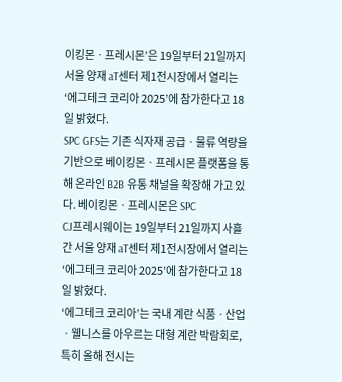이킹몬ㆍ프레시몬’은 19일부터 21일까지 서울 양재 aT센터 제1전시장에서 열리는 ‘에그테크 코리아 2025’에 참가한다고 18일 밝혔다.
SPC GFS는 기존 식자재 공급ㆍ물류 역량을 기반으로 베이킹몬ㆍ프레시몬 플랫폼을 통해 온라인 B2B 유통 채널을 확장해 가고 있다. 베이킹몬ㆍ프레시몬은 SPC
CJ프레시웨이는 19일부터 21일까지 사흘간 서울 양재 aT센터 제1전시장에서 열리는 ‘에그테크 코리아 2025’에 참가한다고 18일 밝혔다.
‘에그테크 코리아’는 국내 계란 식품ㆍ산업ㆍ웰니스를 아우르는 대형 계란 박람회로, 특히 올해 전시는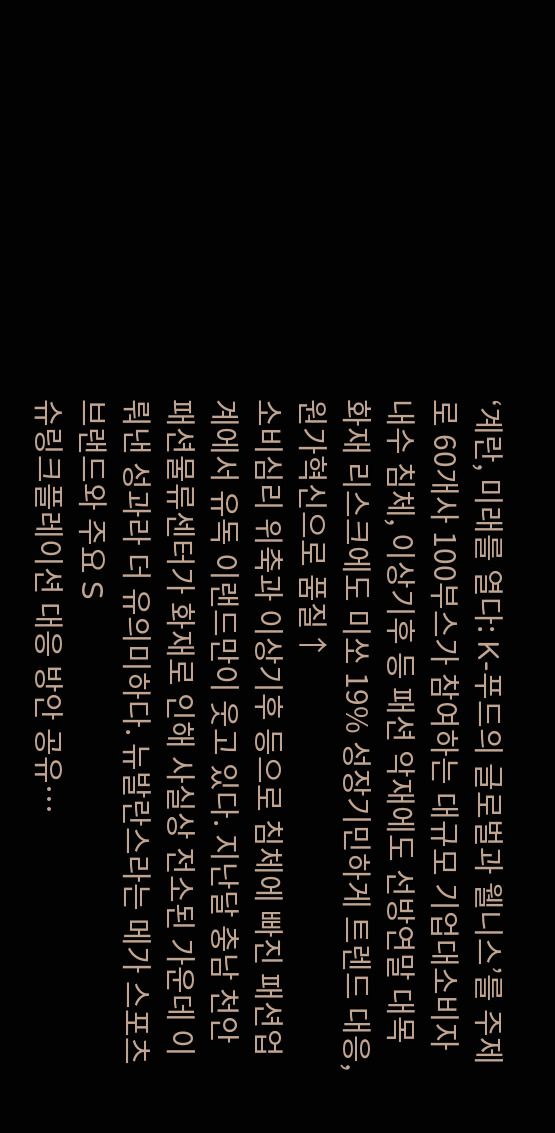‘계란, 미래를 열다: K-푸드의 글로벌과 웰니스’를 주제로 60개사 100부스가 참여하는 대규모 기업대소비자
내수 침체, 이상기후 등 패션 악재에도 선방연말 대목 화재 리스크에도 미쏘 19% 성장기민하게 트렌드 대응, 원가혁신으로 품질↑
소비심리 위축과 이상기후 등으로 침체에 빠진 패션업계에서 유독 이랜드만이 웃고 있다. 지난달 충남 천안 패션물류센터가 화재로 인해 사실상 전소된 가운데 이뤄낸 성과라 더 유의미하다. 뉴발란스라는 메가 스포츠 브랜드와 주요 S
슈링크플레이션 대응 방안 공유…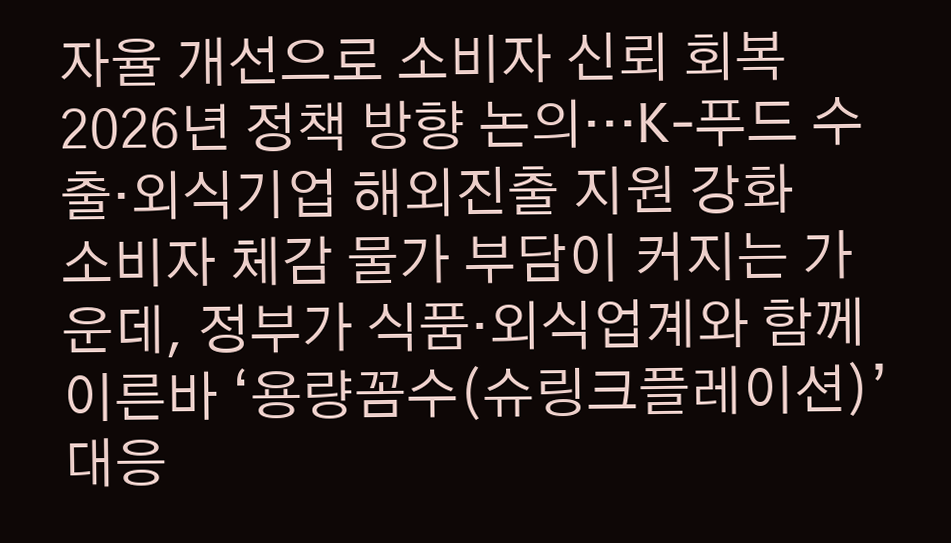자율 개선으로 소비자 신뢰 회복2026년 정책 방향 논의…K-푸드 수출·외식기업 해외진출 지원 강화
소비자 체감 물가 부담이 커지는 가운데, 정부가 식품·외식업계와 함께 이른바 ‘용량꼼수(슈링크플레이션)’ 대응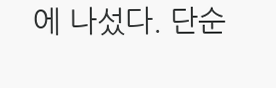에 나섰다. 단순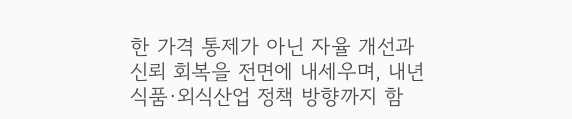한 가격 통제가 아닌 자율 개선과 신뢰 회복을 전면에 내세우며, 내년 식품·외식산업 정책 방향까지 함